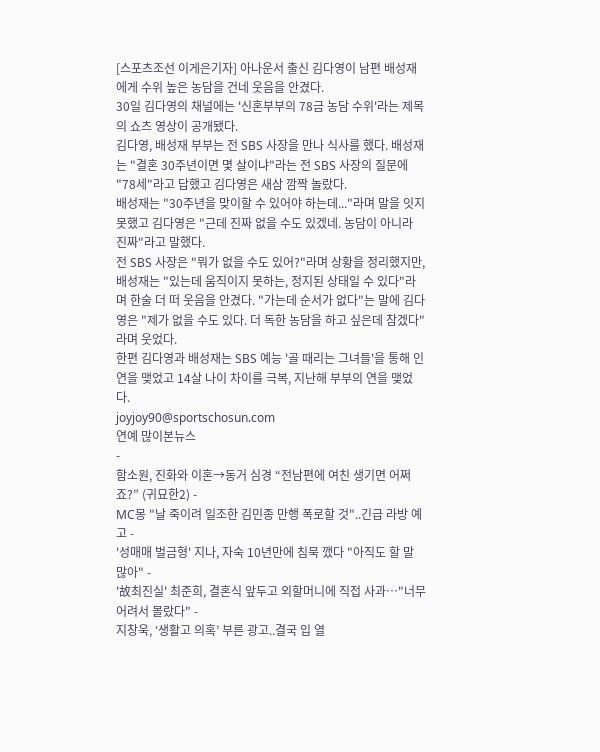[스포츠조선 이게은기자] 아나운서 출신 김다영이 남편 배성재에게 수위 높은 농담을 건네 웃음을 안겼다.
30일 김다영의 채널에는 '신혼부부의 78금 농담 수위'라는 제목의 쇼츠 영상이 공개됐다.
김다영, 배성재 부부는 전 SBS 사장을 만나 식사를 했다. 배성재는 "결혼 30주년이면 몇 살이냐"라는 전 SBS 사장의 질문에 "78세"라고 답했고 김다영은 새삼 깜짝 놀랐다.
배성재는 "30주년을 맞이할 수 있어야 하는데..."라며 말을 잇지 못했고 김다영은 "근데 진짜 없을 수도 있겠네. 농담이 아니라 진짜"라고 말했다.
전 SBS 사장은 "뭐가 없을 수도 있어?"라며 상황을 정리했지만, 배성재는 "있는데 움직이지 못하는, 정지된 상태일 수 있다"라며 한술 더 떠 웃음을 안겼다. "가는데 순서가 없다"는 말에 김다영은 "제가 없을 수도 있다. 더 독한 농담을 하고 싶은데 참겠다"라며 웃었다.
한편 김다영과 배성재는 SBS 예능 '골 때리는 그녀들'을 통해 인연을 맺었고 14살 나이 차이를 극복, 지난해 부부의 연을 맺었다.
joyjoy90@sportschosun.com
연예 많이본뉴스
-
함소원, 진화와 이혼→동거 심경 “전남편에 여친 생기면 어쩌죠?” (귀묘한2) -
MC몽 "날 죽이려 일조한 김민종 만행 폭로할 것"..긴급 라방 예고 -
'성매매 벌금형' 지나, 자숙 10년만에 침묵 깼다 "아직도 할 말 많아" -
'故최진실' 최준희, 결혼식 앞두고 외할머니에 직접 사과…"너무 어려서 몰랐다" -
지창욱, ‘생활고 의혹’ 부른 광고..결국 입 열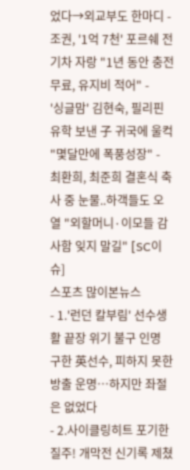었다→외교부도 한마디 -
조권, '1억 7천' 포르쉐 전기차 자랑 "1년 동안 충전 무료, 유지비 적어" -
'싱글맘' 김현숙, 필리핀 유학 보낸 子 귀국에 울컥 "몇달만에 폭풍성장" -
최환희, 최준희 결혼식 축사 중 눈물..하객들도 오열 "외할머니·이모들 감사함 잊지 말길" [SC이슈]
스포츠 많이본뉴스
- 1.'런던 칼부림' 선수생활 끝장 위기 불구 인명 구한 英선수, 피하지 못한 방출 운명…하지만 좌절은 없었다
- 2.사이클링히트 포기한 질주! 개막전 신기록 제쳤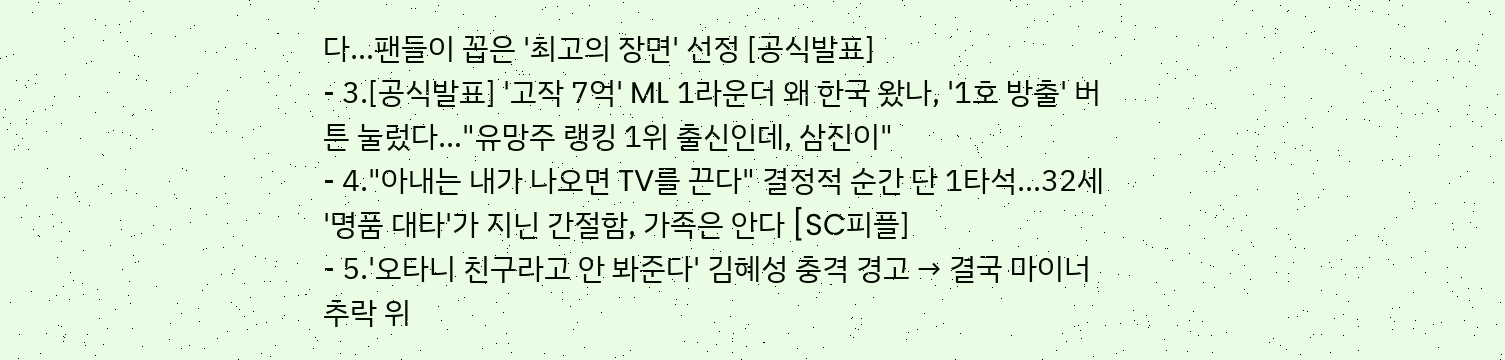다…팬들이 꼽은 '최고의 장면' 선정 [공식발표]
- 3.[공식발표] '고작 7억' ML 1라운더 왜 한국 왔나, '1호 방출' 버튼 눌렀다…"유망주 랭킹 1위 출신인데, 삼진이"
- 4."아내는 내가 나오면 TV를 끈다" 결정적 순간 단 1타석…32세 '명품 대타'가 지닌 간절함, 가족은 안다 [SC피플]
- 5.'오타니 친구라고 안 봐준다' 김혜성 충격 경고 → 결국 마이너 추락 위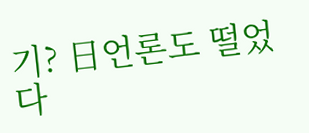기? 日언론도 떨었다